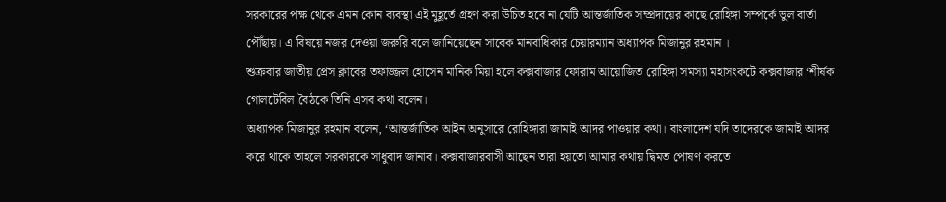সরকারের পক্ষ থেকে এমন কোন ব্যবস্থা এই মুহূর্তে গ্রহণ করা উচিত হবে না যেটি আন্তর্জাতিক সম্প্রদায়ের কাছে রোহিঙ্গা সম্পর্কে ভুল বার্তা পৌঁছায়। এ বিষয়ে নজর দেওয়া জরুরি বলে জানিয়েছেন সাবেক মানবাধিকার চেয়ারম্যান অধ্যাপক মিজানুর রহমান ।
শুক্রবার জাতীয় প্রেস ক্লাবের তফাজ্জল হোসেন মানিক মিয়া হলে কক্সবাজার ফোরাম আয়োজিত রোহিঙ্গা সমস্যা মহাসংকটে কক্সবাজার ‘শীর্ষক গোলটেবিল বৈঠকে তিনি এসব কথা বলেন।
অধ্যাপক মিজানুর রহমান বলেন, ‘আন্তর্জাতিক আইন অনুসারে রোহিঙ্গারা জামাই আদর পাওয়ার কথা। বাংলাদেশ যদি তাদেরকে জামাই আদর করে থাকে তাহলে সরকারকে সাধুবাদ জানাব। কক্সবাজারবাসী আছেন তারা হয়তো আমার কথায় দ্বিমত পোষণ করতে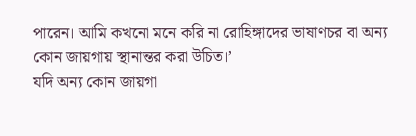পারেন। আমি কখনো মনে করি না রোহিঙ্গাদের ভাষাণচর বা অন্য কোন জায়গায় স্থানান্তর করা উচিত।’
যদি অন্য কোন জায়গা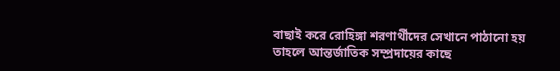বাছাই করে রোহিঙ্গা শরণার্থীদের সেখানে পাঠানো হয় তাহলে আন্তর্জাতিক সম্প্রদায়ের কাছে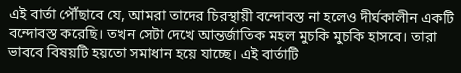এই বার্তা পৌঁছাবে যে, আমরা তাদের চিরস্থায়ী বন্দোবস্ত না হলেও দীর্ঘকালীন একটি বন্দোবস্ত করেছি। তখন সেটা দেখে আন্তর্জাতিক মহল মুচকি মুচকি হাসবে। তারা ভাববে বিষয়টি হয়তো সমাধান হয়ে যাচ্ছে। এই বার্তাটি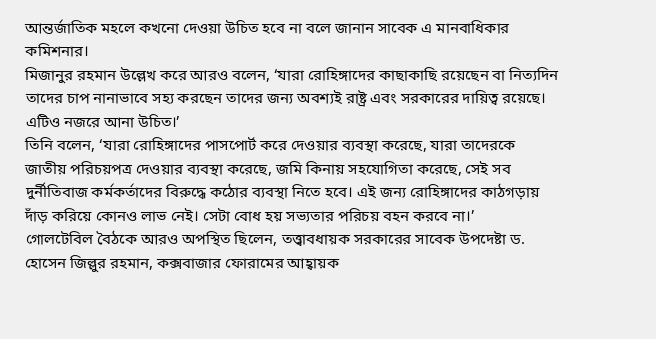আন্তর্জাতিক মহলে কখনো দেওয়া উচিত হবে না বলে জানান সাবেক এ মানবাধিকার কমিশনার।
মিজানুর রহমান উল্লেখ করে আরও বলেন, ‘যারা রোহিঙ্গাদের কাছাকাছি রয়েছেন বা নিত্যদিন তাদের চাপ নানাভাবে সহ্য করছেন তাদের জন্য অবশ্যই রাষ্ট্র এবং সরকারের দায়িত্ব রয়েছে। এটিও নজরে আনা উচিত।’
তিনি বলেন, ‘যারা রোহিঙ্গাদের পাসপোর্ট করে দেওয়ার ব্যবস্থা করেছে, যারা তাদেরকে জাতীয় পরিচয়পত্র দেওয়ার ব্যবস্থা করেছে, জমি কিনায় সহযোগিতা করেছে, সেই সব দুর্নীতিবাজ কর্মকর্তাদের বিরুদ্ধে কঠোর ব্যবস্থা নিতে হবে। এই জন্য রোহিঙ্গাদের কাঠগড়ায় দাঁড় করিয়ে কোনও লাভ নেই। সেটা বোধ হয় সভ্যতার পরিচয় বহন করবে না।’
গোলটেবিল বৈঠকে আরও অপস্থিত ছিলেন, তত্ত্বাবধায়ক সরকারের সাবেক উপদেষ্টা ড. হোসেন জিল্লুর রহমান, কক্সবাজার ফোরামের আহ্বায়ক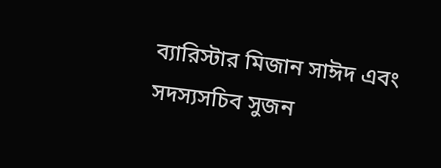ব্যারিস্টার মিজান সাঈদ এবং সদস্যসচিব সুজন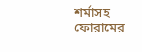শর্মাসহ ফোরামের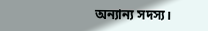অন্যান্য সদস্য।